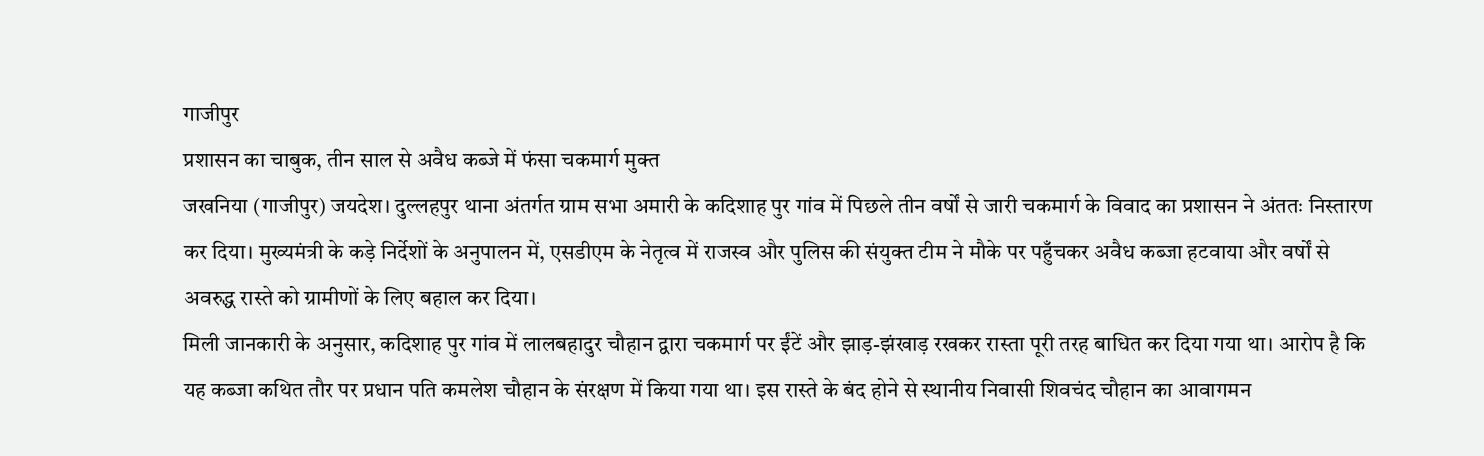गाजीपुर
प्रशासन का चाबुक, तीन साल से अवैध कब्जे में फंसा चकमार्ग मुक्त
जखनिया (गाजीपुर) जयदेश। दुल्लहपुर थाना अंतर्गत ग्राम सभा अमारी के कदिशाह पुर गांव में पिछले तीन वर्षों से जारी चकमार्ग के विवाद का प्रशासन ने अंततः निस्तारण कर दिया। मुख्यमंत्री के कड़े निर्देशों के अनुपालन में, एसडीएम के नेतृत्व में राजस्व और पुलिस की संयुक्त टीम ने मौके पर पहुँचकर अवैध कब्जा हटवाया और वर्षों से अवरुद्ध रास्ते को ग्रामीणों के लिए बहाल कर दिया।
मिली जानकारी के अनुसार, कदिशाह पुर गांव में लालबहादुर चौहान द्वारा चकमार्ग पर ईंटें और झाड़-झंखाड़ रखकर रास्ता पूरी तरह बाधित कर दिया गया था। आरोप है कि यह कब्जा कथित तौर पर प्रधान पति कमलेश चौहान के संरक्षण में किया गया था। इस रास्ते के बंद होने से स्थानीय निवासी शिवचंद चौहान का आवागमन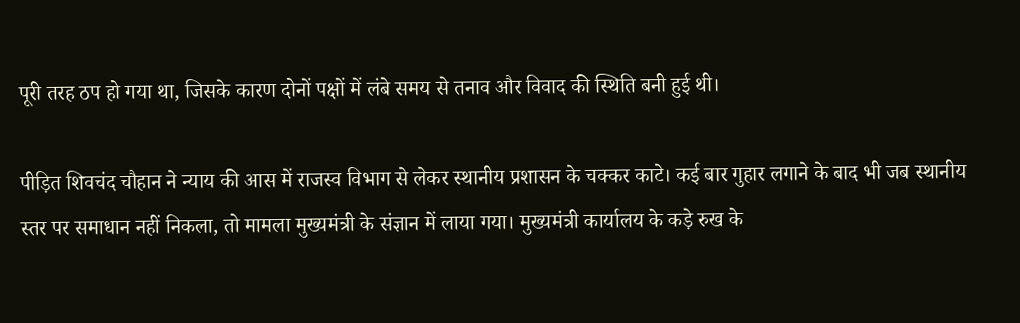पूरी तरह ठप हो गया था, जिसके कारण दोनों पक्षों में लंबे समय से तनाव और विवाद की स्थिति बनी हुई थी।

पीड़ित शिवचंद चौहान ने न्याय की आस में राजस्व विभाग से लेकर स्थानीय प्रशासन के चक्कर काटे। कई बार गुहार लगाने के बाद भी जब स्थानीय स्तर पर समाधान नहीं निकला, तो मामला मुख्यमंत्री के संज्ञान में लाया गया। मुख्यमंत्री कार्यालय के कड़े रुख के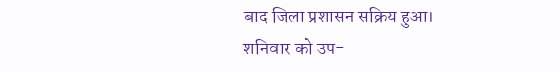बाद जिला प्रशासन सक्रिय हुआ।
शनिवार को उप-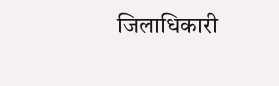जिलाधिकारी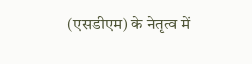(एसडीएम) के नेतृत्व में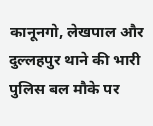कानूनगो, लेखपाल और दुल्लहपुर थाने की भारी पुलिस बल मौके पर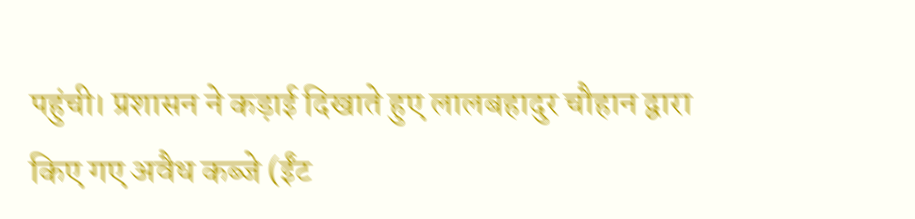पहुंची। प्रशासन ने कड़ाई दिखाते हुए लालबहादुर चौहान द्वारा किए गए अवैध कब्जे (ईंट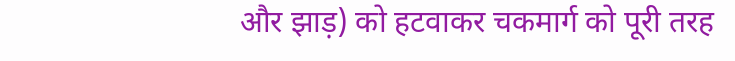और झाड़) को हटवाकर चकमार्ग को पूरी तरह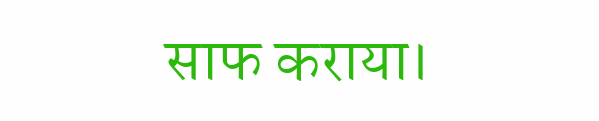साफ कराया।